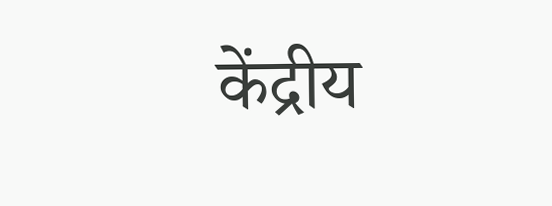केंद्रीय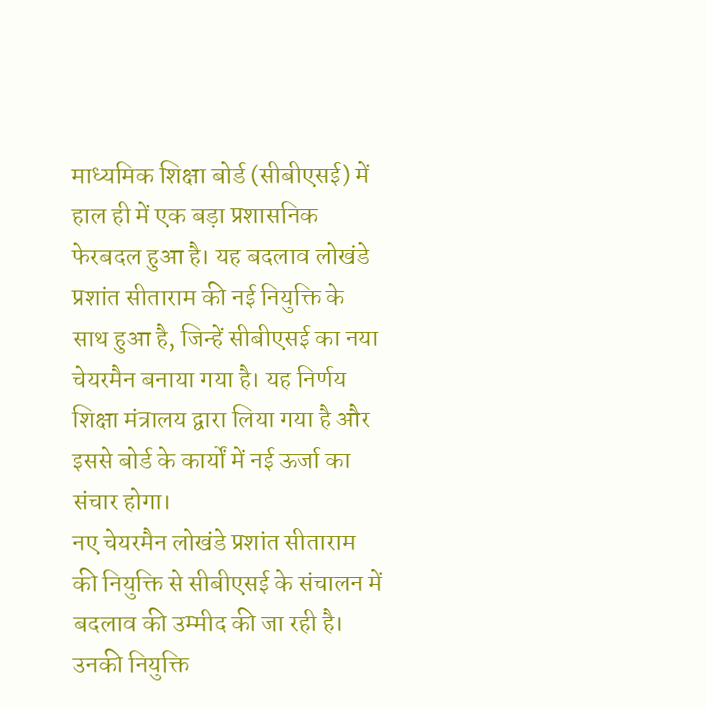माध्यमिक शिक्षा बोर्ड (सीबीएसई) में हाल ही में एक बड़ा प्रशासनिक फेरबदल हुआ है। यह बदलाव लोखंडे प्रशांत सीताराम की नई नियुक्ति के साथ हुआ है, जिन्हें सीबीएसई का नया चेयरमैन बनाया गया है। यह निर्णय शिक्षा मंत्रालय द्वारा लिया गया है और इससे बोर्ड के कार्यों में नई ऊर्जा का संचार होगा।
नए चेयरमैन लोखंडे प्रशांत सीताराम की नियुक्ति से सीबीएसई के संचालन में बदलाव की उम्मीद की जा रही है। उनकी नियुक्ति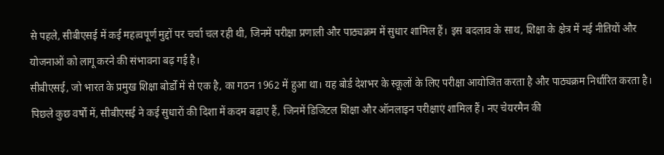से पहले, सीबीएसई में कई महत्वपूर्ण मुद्दों पर चर्चा चल रही थी, जिनमें परीक्षा प्रणाली और पाठ्यक्रम में सुधार शामिल हैं। इस बदलाव के साथ, शिक्षा के क्षेत्र में नई नीतियों और योजनाओं को लागू करने की संभावना बढ़ गई है।
सीबीएसई, जो भारत के प्रमुख शिक्षा बोर्डों में से एक है, का गठन 1962 में हुआ था। यह बोर्ड देशभर के स्कूलों के लिए परीक्षा आयोजित करता है और पाठ्यक्रम निर्धारित करता है। पिछले कुछ वर्षों में, सीबीएसई ने कई सुधारों की दिशा में कदम बढ़ाए हैं, जिनमें डिजिटल शिक्षा और ऑनलाइन परीक्षाएं शामिल हैं। नए चेयरमैन की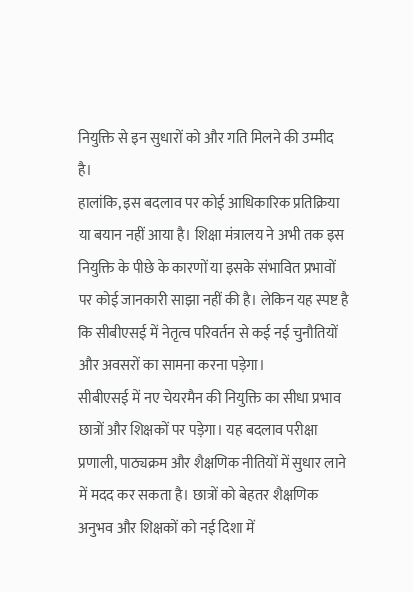नियुक्ति से इन सुधारों को और गति मिलने की उम्मीद है।
हालांकि, इस बदलाव पर कोई आधिकारिक प्रतिक्रिया या बयान नहीं आया है। शिक्षा मंत्रालय ने अभी तक इस नियुक्ति के पीछे के कारणों या इसके संभावित प्रभावों पर कोई जानकारी साझा नहीं की है। लेकिन यह स्पष्ट है कि सीबीएसई में नेतृत्व परिवर्तन से कई नई चुनौतियों और अवसरों का सामना करना पड़ेगा।
सीबीएसई में नए चेयरमैन की नियुक्ति का सीधा प्रभाव छात्रों और शिक्षकों पर पड़ेगा। यह बदलाव परीक्षा प्रणाली, पाठ्यक्रम और शैक्षणिक नीतियों में सुधार लाने में मदद कर सकता है। छात्रों को बेहतर शैक्षणिक अनुभव और शिक्षकों को नई दिशा में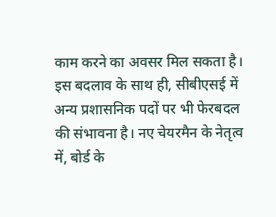काम करने का अवसर मिल सकता है।
इस बदलाव के साथ ही, सीबीएसई में अन्य प्रशासनिक पदों पर भी फेरबदल की संभावना है। नए चेयरमैन के नेतृत्व में, बोर्ड के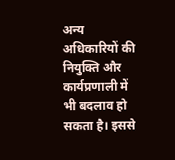अन्य अधिकारियों की नियुक्ति और कार्यप्रणाली में भी बदलाव हो सकता है। इससे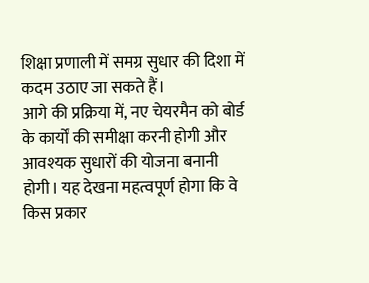शिक्षा प्रणाली में समग्र सुधार की दिशा में कदम उठाए जा सकते हैं।
आगे की प्रक्रिया में, नए चेयरमैन को बोर्ड के कार्यों की समीक्षा करनी होगी और आवश्यक सुधारों की योजना बनानी होगी। यह देखना महत्वपूर्ण होगा कि वे किस प्रकार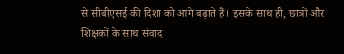से सीबीएसई की दिशा को आगे बढ़ाते हैं। इसके साथ ही, छात्रों और शिक्षकों के साथ संवाद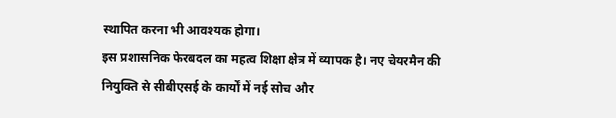स्थापित करना भी आवश्यक होगा।
इस प्रशासनिक फेरबदल का महत्व शिक्षा क्षेत्र में व्यापक है। नए चेयरमैन की नियुक्ति से सीबीएसई के कार्यों में नई सोच और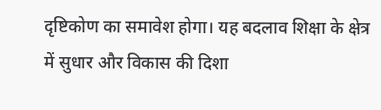दृष्टिकोण का समावेश होगा। यह बदलाव शिक्षा के क्षेत्र में सुधार और विकास की दिशा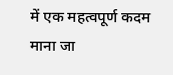में एक महत्वपूर्ण कदम माना जा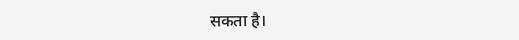सकता है।